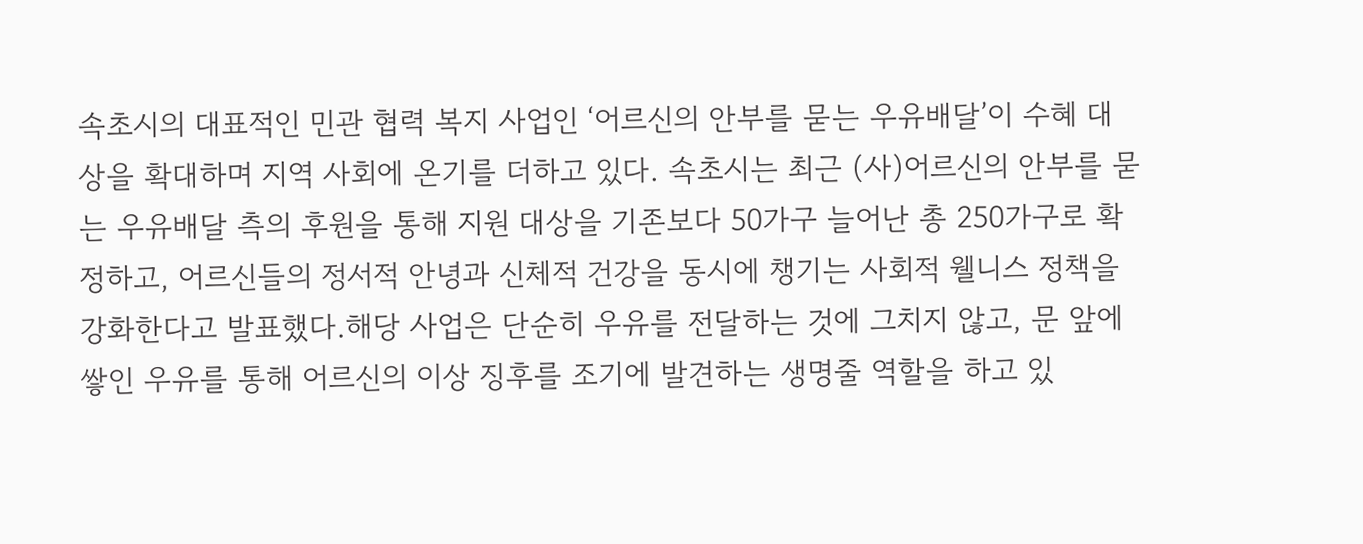속초시의 대표적인 민관 협력 복지 사업인 ‘어르신의 안부를 묻는 우유배달’이 수혜 대상을 확대하며 지역 사회에 온기를 더하고 있다. 속초시는 최근 (사)어르신의 안부를 묻는 우유배달 측의 후원을 통해 지원 대상을 기존보다 50가구 늘어난 총 250가구로 확정하고, 어르신들의 정서적 안녕과 신체적 건강을 동시에 챙기는 사회적 웰니스 정책을 강화한다고 발표했다.해당 사업은 단순히 우유를 전달하는 것에 그치지 않고, 문 앞에 쌓인 우유를 통해 어르신의 이상 징후를 조기에 발견하는 생명줄 역할을 하고 있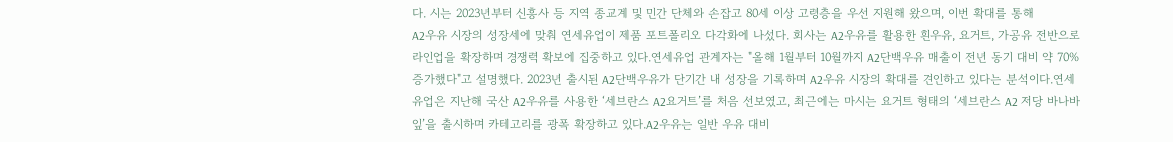다. 시는 2023년부터 신흥사 등 지역 종교계 및 민간 단체와 손잡고 80세 이상 고령층을 우선 지원해 왔으며, 이번 확대를 통해
A2우유 시장의 성장세에 맞춰 연세유업이 제품 포트폴리오 다각화에 나섰다. 회사는 A2우유를 활용한 흰우유, 요거트, 가공유 전반으로 라인업을 확장하며 경쟁력 확보에 집중하고 있다.연세유업 관계자는 "올해 1월부터 10월까지 A2단백우유 매출이 전년 동기 대비 약 70% 증가했다"고 설명했다. 2023년 출시된 A2단백우유가 단기간 내 성장을 기록하며 A2우유 시장의 확대를 견인하고 있다는 분석이다.연세유업은 지난해 국산 A2우유를 사용한 ‘세브란스 A2요거트’를 처음 선보였고, 최근에는 마시는 요거트 형태의 ‘세브란스 A2 저당 바나바잎’을 출시하며 카테고리를 광폭 확장하고 있다.A2우유는 일반 우유 대비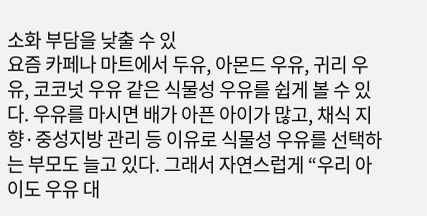소화 부담을 낮출 수 있
요즘 카페나 마트에서 두유, 아몬드 우유, 귀리 우유, 코코넛 우유 같은 식물성 우유를 쉽게 볼 수 있다. 우유를 마시면 배가 아픈 아이가 많고, 채식 지향·중성지방 관리 등 이유로 식물성 우유를 선택하는 부모도 늘고 있다. 그래서 자연스럽게 “우리 아이도 우유 대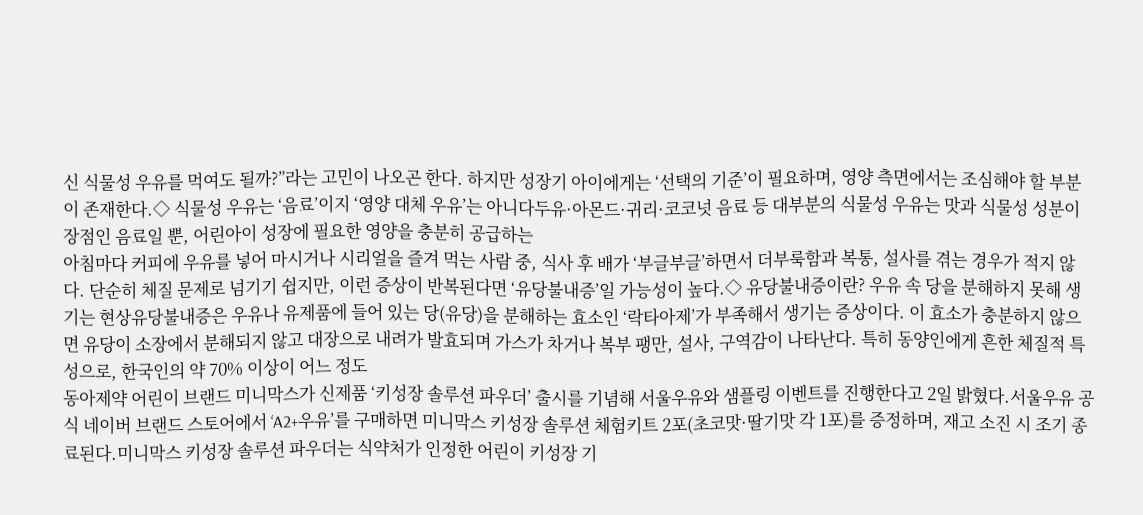신 식물성 우유를 먹여도 될까?”라는 고민이 나오곤 한다. 하지만 성장기 아이에게는 ‘선택의 기준’이 필요하며, 영양 측면에서는 조심해야 할 부분이 존재한다.◇ 식물성 우유는 ‘음료’이지 ‘영양 대체 우유’는 아니다두유·아몬드·귀리·코코넛 음료 등 대부분의 식물성 우유는 맛과 식물성 성분이 장점인 음료일 뿐, 어린아이 성장에 필요한 영양을 충분히 공급하는
아침마다 커피에 우유를 넣어 마시거나 시리얼을 즐겨 먹는 사람 중, 식사 후 배가 ‘부글부글’하면서 더부룩함과 복통, 설사를 겪는 경우가 적지 않다. 단순히 체질 문제로 넘기기 쉽지만, 이런 증상이 반복된다면 ‘유당불내증’일 가능성이 높다.◇ 유당불내증이란? 우유 속 당을 분해하지 못해 생기는 현상유당불내증은 우유나 유제품에 들어 있는 당(유당)을 분해하는 효소인 ‘락타아제’가 부족해서 생기는 증상이다. 이 효소가 충분하지 않으면 유당이 소장에서 분해되지 않고 대장으로 내려가 발효되며 가스가 차거나 복부 팽만, 설사, 구역감이 나타난다. 특히 동양인에게 흔한 체질적 특성으로, 한국인의 약 70% 이상이 어느 정도
동아제약 어린이 브랜드 미니막스가 신제품 ‘키성장 솔루션 파우더’ 출시를 기념해 서울우유와 샘플링 이벤트를 진행한다고 2일 밝혔다.서울우유 공식 네이버 브랜드 스토어에서 ‘A2+우유’를 구매하면 미니막스 키성장 솔루션 체험키트 2포(초코맛·딸기맛 각 1포)를 증정하며, 재고 소진 시 조기 종료된다.미니막스 키성장 솔루션 파우더는 식약처가 인정한 어린이 키성장 기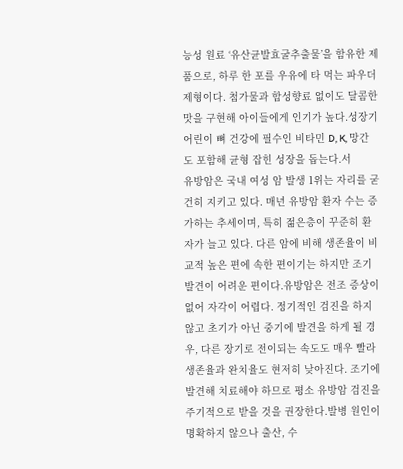능성 원료 ‘유산균발효굴추출물’을 함유한 제품으로, 하루 한 포를 우유에 타 먹는 파우더 제형이다. 첨가물과 합성향료 없이도 달콤한 맛을 구현해 아이들에게 인기가 높다.성장기 어린이 뼈 건강에 필수인 비타민 D, K, 망간도 포함해 균형 잡힌 성장을 돕는다.서
유방암은 국내 여성 암 발생 1위는 자리를 굳건히 지키고 있다. 매년 유방암 환자 수는 증가하는 추세이며, 특히 젊은층이 꾸준히 환자가 늘고 있다. 다른 암에 비해 생존율이 비교적 높은 편에 속한 편이기는 하지만 조기 발견이 어려운 편이다.유방암은 전조 증상이 없어 자각이 어렵다. 정기적인 검진을 하지 않고 초기가 아닌 중기에 발견을 하게 될 경우, 다른 장기로 전이되는 속도도 매우 빨라 생존율과 완치율도 현저히 낮아진다. 조기에 발견해 치료해야 하므로 평소 유방암 검진을 주기적으로 받을 것을 권장한다.발병 원인이 명확하지 않으나 출산, 수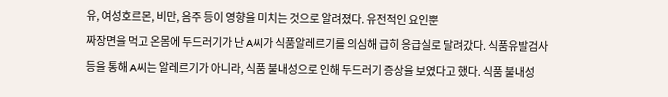유, 여성호르몬, 비만, 음주 등이 영향을 미치는 것으로 알려졌다. 유전적인 요인뿐
짜장면을 먹고 온몸에 두드러기가 난 A씨가 식품알레르기를 의심해 급히 응급실로 달려갔다. 식품유발검사 등을 통해 A씨는 알레르기가 아니라, 식품 불내성으로 인해 두드러기 증상을 보였다고 했다. 식품 불내성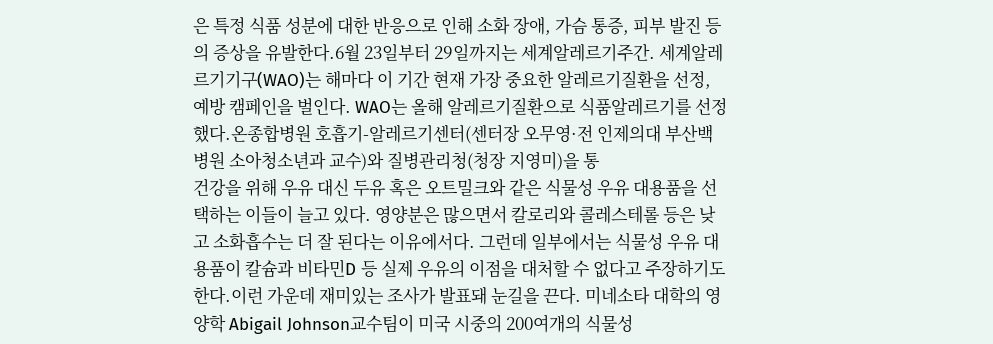은 특정 식품 성분에 대한 반응으로 인해 소화 장애, 가슴 통증, 피부 발진 등의 증상을 유발한다.6월 23일부터 29일까지는 세계알레르기주간. 세계알레르기기구(WAO)는 해마다 이 기간 현재 가장 중요한 알레르기질환을 선정, 예방 캠페인을 벌인다. WAO는 올해 알레르기질환으로 식품알레르기를 선정했다.온종합병원 호흡기-알레르기센터(센터장 오무영·전 인제의대 부산백병원 소아청소년과 교수)와 질병관리청(청장 지영미)을 통
건강을 위해 우유 대신 두유 혹은 오트밀크와 같은 식물성 우유 대용품을 선택하는 이들이 늘고 있다. 영양분은 많으면서 칼로리와 콜레스테롤 등은 낮고 소화흡수는 더 잘 된다는 이유에서다. 그런데 일부에서는 식물성 우유 대용품이 칼슘과 비타민D 등 실제 우유의 이점을 대처할 수 없다고 주장하기도 한다.이런 가운데 재미있는 조사가 발표돼 눈길을 끈다. 미네소타 대학의 영양학 Abigail Johnson교수팀이 미국 시중의 200여개의 식물성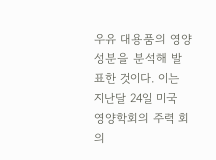우유 대용품의 영양 성분을 분석해 발표한 것이다. 이는 지난달 24일 미국 영양학회의 주력 회의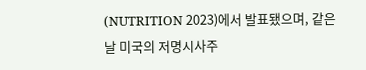(NUTRITION 2023)에서 발표됐으며, 같은 날 미국의 저명시사주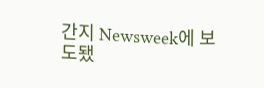간지 Newsweek에 보도됐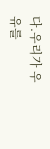다.우리가 우유를